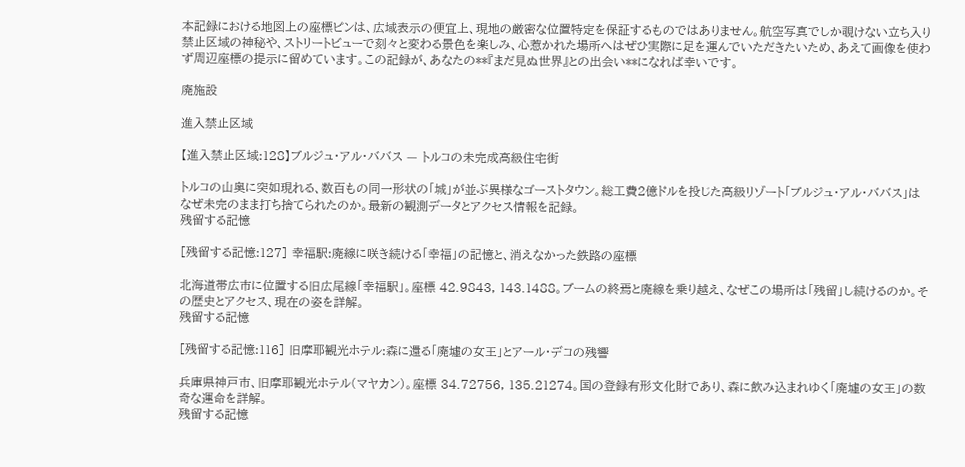本記録における地図上の座標ピンは、広域表示の便宜上、現地の厳密な位置特定を保証するものではありません。航空写真でしか覗けない立ち入り禁止区域の神秘や、ストリートビューで刻々と変わる景色を楽しみ、心惹かれた場所へはぜひ実際に足を運んでいただきたいため、あえて画像を使わず周辺座標の提示に留めています。この記録が、あなたの**『まだ見ぬ世界』との出会い**になれば幸いです。

廃施設

進入禁止区域

【進入禁止区域:128】ブルジュ・アル・ババス — トルコの未完成高級住宅街

トルコの山奥に突如現れる、数百もの同一形状の「城」が並ぶ異様なゴーストタウン。総工費2億ドルを投じた高級リゾート「ブルジュ・アル・ババス」はなぜ未完のまま打ち捨てられたのか。最新の観測データとアクセス情報を記録。
残留する記憶

[残留する記憶:127] 幸福駅:廃線に咲き続ける「幸福」の記憶と、消えなかった鉄路の座標

北海道帯広市に位置する旧広尾線「幸福駅」。座標 42.9843, 143.1488。ブームの終焉と廃線を乗り越え、なぜこの場所は「残留」し続けるのか。その歴史とアクセス、現在の姿を詳解。
残留する記憶

[残留する記憶:116] 旧摩耶観光ホテル:森に還る「廃墟の女王」とアール・デコの残響

兵庫県神戸市、旧摩耶観光ホテル(マヤカン)。座標 34.72756, 135.21274。国の登録有形文化財であり、森に飲み込まれゆく「廃墟の女王」の数奇な運命を詳解。
残留する記憶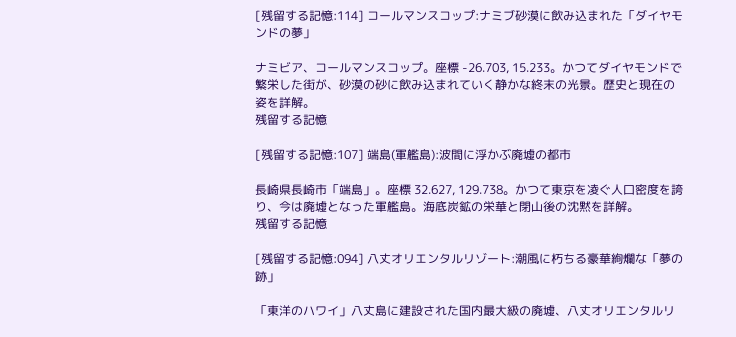[残留する記憶:114] コールマンスコップ:ナミブ砂漠に飲み込まれた「ダイヤモンドの夢」

ナミビア、コールマンスコップ。座標 -26.703, 15.233。かつてダイヤモンドで繁栄した街が、砂漠の砂に飲み込まれていく静かな終末の光景。歴史と現在の姿を詳解。
残留する記憶

[残留する記憶:107] 端島(軍艦島):波間に浮かぶ廃墟の都市

長崎県長崎市「端島」。座標 32.627, 129.738。かつて東京を凌ぐ人口密度を誇り、今は廃墟となった軍艦島。海底炭鉱の栄華と閉山後の沈黙を詳解。
残留する記憶

[残留する記憶:094] 八丈オリエンタルリゾート:潮風に朽ちる豪華絢爛な「夢の跡」

「東洋のハワイ」八丈島に建設された国内最大級の廃墟、八丈オリエンタルリ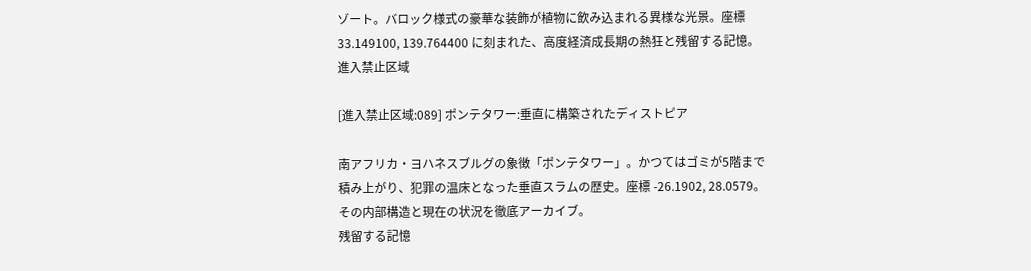ゾート。バロック様式の豪華な装飾が植物に飲み込まれる異様な光景。座標 33.149100, 139.764400 に刻まれた、高度経済成長期の熱狂と残留する記憶。
進入禁止区域

[進入禁止区域:089] ポンテタワー:垂直に構築されたディストピア

南アフリカ・ヨハネスブルグの象徴「ポンテタワー」。かつてはゴミが5階まで積み上がり、犯罪の温床となった垂直スラムの歴史。座標 -26.1902, 28.0579。その内部構造と現在の状況を徹底アーカイブ。
残留する記憶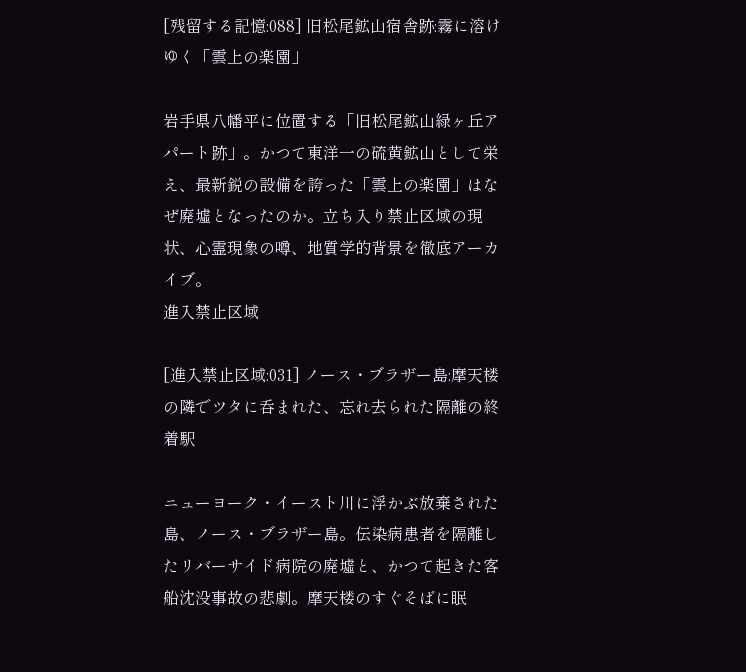[残留する記憶:088] 旧松尾鉱山宿舎跡:霧に溶けゆく「雲上の楽園」

岩手県八幡平に位置する「旧松尾鉱山緑ヶ丘アパート跡」。かつて東洋一の硫黄鉱山として栄え、最新鋭の設備を誇った「雲上の楽園」はなぜ廃墟となったのか。立ち入り禁止区域の現状、心霊現象の噂、地質学的背景を徹底アーカイブ。
進入禁止区域

[進入禁止区域:031] ノース・ブラザー島:摩天楼の隣でツタに呑まれた、忘れ去られた隔離の終着駅

ニューヨーク・イースト川に浮かぶ放棄された島、ノース・ブラザー島。伝染病患者を隔離したリバーサイド病院の廃墟と、かつて起きた客船沈没事故の悲劇。摩天楼のすぐそばに眠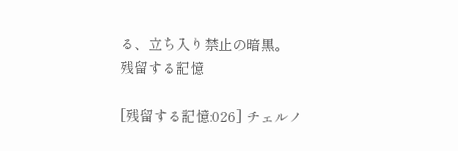る、立ち入り禁止の暗黒。
残留する記憶

[残留する記憶:026] チェルノ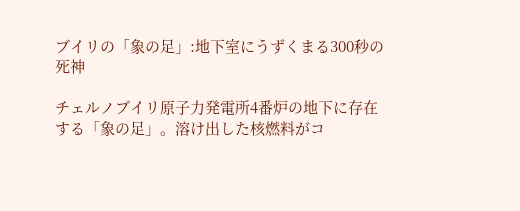ブイリの「象の足」:地下室にうずくまる300秒の死神

チェルノブイリ原子力発電所4番炉の地下に存在する「象の足」。溶け出した核燃料がコ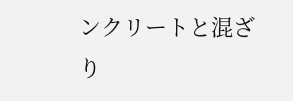ンクリートと混ざり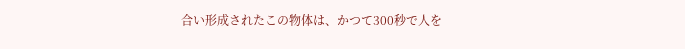合い形成されたこの物体は、かつて300秒で人を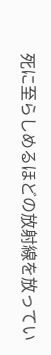死に至らしめるほどの放射線を放ってい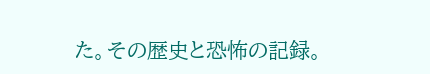た。その歴史と恐怖の記録。